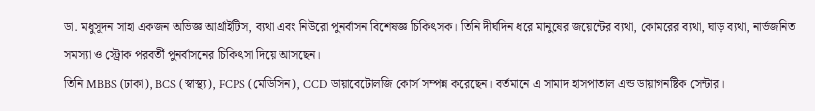ডা. মধুসূদন সাহা একজন অভিজ্ঞ আর্থ্রাইটিস, ব্যথা এবং নিউরো পুনর্বাসন বিশেষজ্ঞ চিকিৎসক। তিনি দীর্ঘদিন ধরে মানুষের জয়েন্টের ব্যথা, কোমরের ব্যথা, ঘাড় ব্যথা, নার্ভজনিত সমস্যা ও স্ট্রোক পরবর্তী পুনর্বাসনের চিকিৎসা দিয়ে আসছেন।
তিনি MBBS (ঢাকা), BCS (স্বাস্থ্য), FCPS (মেডিসিন), CCD ডায়াবেটোলজি কোর্স সম্পন্ন করেছেন। বর্তমানে এ সামাদ হাসপাতাল এন্ড ডায়াগনষ্টিক সেন্টার।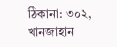ঠিকানা: ৩০২, খানজাহান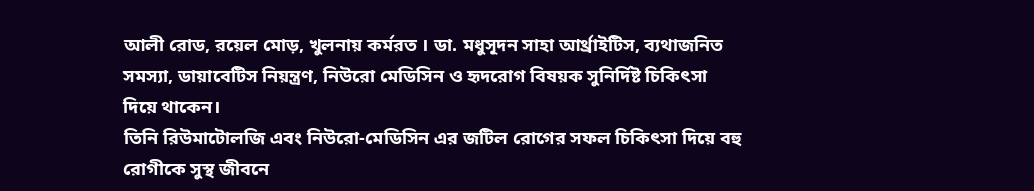আলী রোড, রয়েল মোড়, খুলনায় কর্মরত । ডা. মধুসূদন সাহা আর্থ্রাইটিস, ব্যথাজনিত সমস্যা, ডায়াবেটিস নিয়ন্ত্রণ, নিউরো মেডিসিন ও হৃদরোগ বিষয়ক সুনির্দিষ্ট চিকিৎসা দিয়ে থাকেন।
তিনি রিউমাটোলজি এবং নিউরো-মেডিসিন এর জটিল রোগের সফল চিকিৎসা দিয়ে বহু রোগীকে সুস্থ জীবনে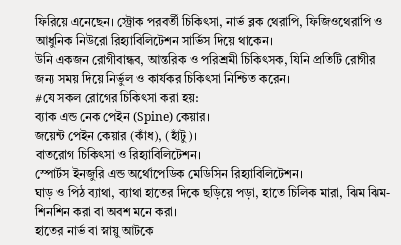ফিরিয়ে এনেছেন। স্ট্রোক পরবর্তী চিকিৎসা, নার্ভ ব্লক থেরাপি, ফিজিওথেরাপি ও আধুনিক নিউরো রিহ্যাবিলিটেশন সার্ভিস দিয়ে থাকেন।
উনি একজন রোগীবান্ধব, আন্তরিক ও পরিশ্রমী চিকিৎসক, যিনি প্রতিটি রোগীর জন্য সময় দিয়ে নির্ভুল ও কার্যকর চিকিৎসা নিশ্চিত করেন।
#যে সকল রোগের চিকিৎসা করা হয়:
ব্যাক এন্ড নেক পেইন (Spine) কেয়ার।
জয়েন্ট পেইন কেয়ার (কাঁধ), (হাঁটু)।
বাতরোগ চিকিৎসা ও রিহ্যাবিলিটেশন।
স্পোর্টস ইনজুরি এন্ড অর্থোপেডিক মেডিসিন রিহ্যাবিলিটেশন।
ঘাড় ও পিঠ ব্যাথা, ব্যাথা হাতের দিকে ছড়িয়ে পড়া, হাতে চিলিক মারা, ঝিম ঝিম-শিনশিন করা বা অবশ মনে করা।
হাতের নার্ভ বা স্নায়ু আটকে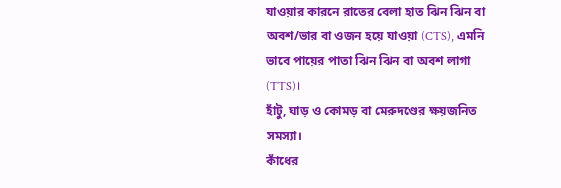যাওয়ার কারনে রাতের বেলা হাত ঝিন ঝিন বা অবশ/ভার বা ওজন হয়ে যাওয়া (CTS), এমনি ভাবে পায়ের পাতা ঝিন ঝিন বা অবশ লাগা (TTS)।
হাঁটু, ঘাড় ও কোমড় বা মেরুদণ্ডের ক্ষয়জনিত সমস্যা।
কাঁধের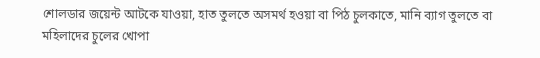শোলডার জয়েন্ট আটকে যাওয়া, হাত তুলতে অসমর্থ হওয়া বা পিঠ চুলকাতে, মানি ব্যাগ তুলতে বা মহিলাদের চুলের খোপা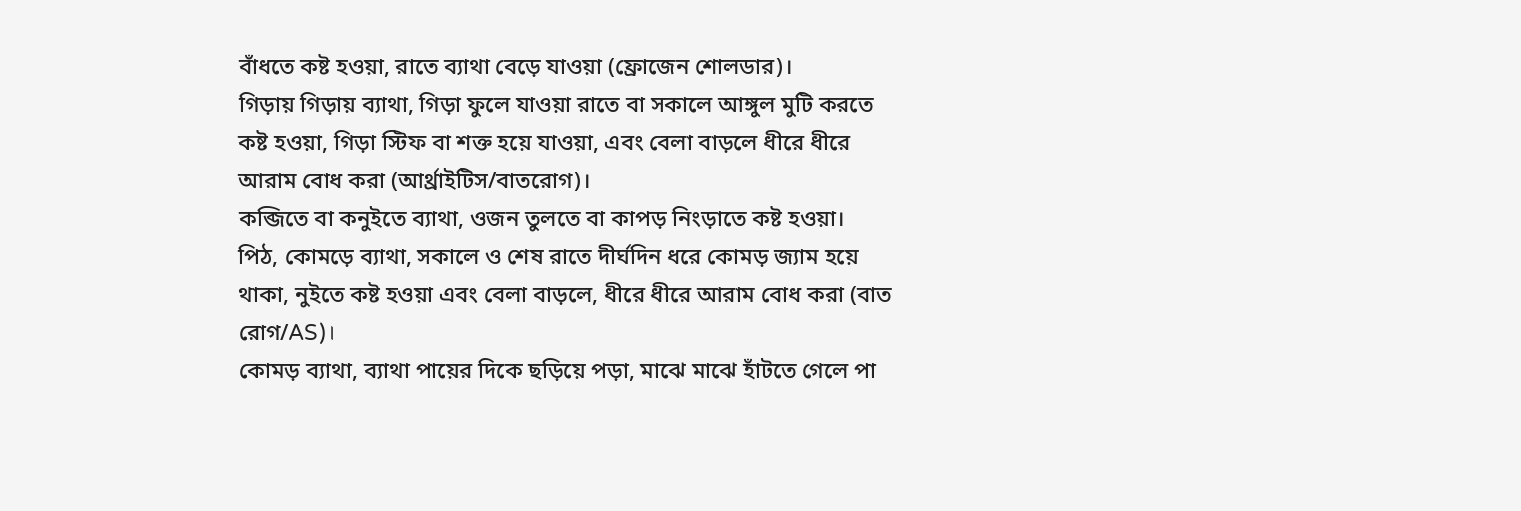বাঁধতে কষ্ট হওয়া, রাতে ব্যাথা বেড়ে যাওয়া (ফ্রোজেন শোলডার)।
গিড়ায় গিড়ায় ব্যাথা, গিড়া ফুলে যাওয়া রাতে বা সকালে আঙ্গুল মুটি করতে কষ্ট হওয়া, গিড়া স্টিফ বা শক্ত হয়ে যাওয়া, এবং বেলা বাড়লে ধীরে ধীরে আরাম বোধ করা (আর্থ্রাইটিস/বাতরোগ)।
কব্জিতে বা কনুইতে ব্যাথা, ওজন তুলতে বা কাপড় নিংড়াতে কষ্ট হওয়া।
পিঠ, কোমড়ে ব্যাথা, সকালে ও শেষ রাতে দীর্ঘদিন ধরে কোমড় জ্যাম হয়ে থাকা, নুইতে কষ্ট হওয়া এবং বেলা বাড়লে, ধীরে ধীরে আরাম বোধ করা (বাত রোগ/AS)।
কোমড় ব্যাথা, ব্যাথা পায়ের দিকে ছড়িয়ে পড়া, মাঝে মাঝে হাঁটতে গেলে পা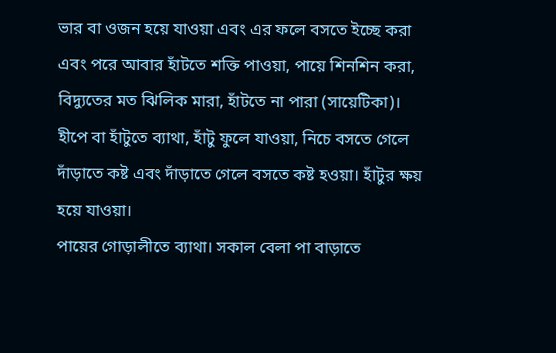ভার বা ওজন হয়ে যাওয়া এবং এর ফলে বসতে ইচ্ছে করা এবং পরে আবার হাঁটতে শক্তি পাওয়া, পায়ে শিনশিন করা, বিদ্যুতের মত ঝিলিক মারা, হাঁটতে না পারা (সায়েটিকা)।
হীপে বা হাঁটুতে ব্যাথা, হাঁটু ফুলে যাওয়া, নিচে বসতে গেলে দাঁড়াতে কষ্ট এবং দাঁড়াতে গেলে বসতে কষ্ট হওয়া। হাঁটুর ক্ষয় হয়ে যাওয়া।
পায়ের গোড়ালীতে ব্যাথা। সকাল বেলা পা বাড়াতে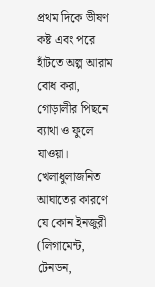প্রথম দিকে ভীষণ কষ্ট এবং পরে হাঁটতে অল্প আরাম বোধ করা, গোড়ালীর পিছনে ব্যাথা ও ফুলে যাওয়া।
খেলাধুলাজনিত আঘাতের কারণে যে কোন ইনজুরী (লিগামেন্ট, টেনডন,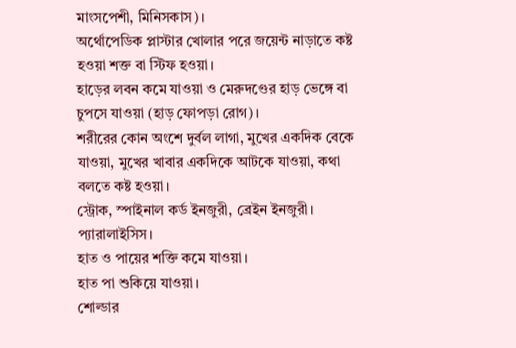মাংসপেশী, মিনিসকাস)।
অর্থোপেডিক প্লাস্টার খোলার পরে জয়েন্ট নাড়াতে কষ্ট হওয়া শক্ত বা স্টিফ হওয়া।
হাড়ের লবন কমে যাওয়া ও মেরুদণ্ডের হাড় ভেঙ্গে বা চুপসে যাওয়া (হাড় ফোপড়া রোগ)।
শরীরের কোন অংশে দুর্বল লাগা, মুখের একদিক বেকে যাওয়া, মুখের খাবার একদিকে আটকে যাওয়া, কথা বলতে কষ্ট হওয়া।
স্ট্রোক, স্পাইনাল কর্ড ইনজুরী, ব্রেইন ইনজুরী।
প্যারালাইসিস।
হাত ও পায়ের শক্তি কমে যাওয়া।
হাত পা শুকিয়ে যাওয়া।
শোল্ডার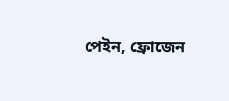পেইন, ফ্রোজেন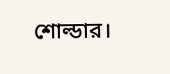শোল্ডার।